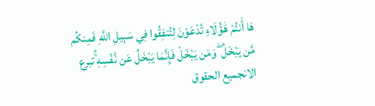هَا أَنتُمْ هَٰؤُلَاءِ تُدْعَوْنَ لِتُنفِقُوا فِي سَبِيلِ اللَّهِ فَمِنكُم مَّن يَبْخَلُ ۖ وَمَن يَبْخَلْ فَإِنَّمَا يَبْخَلُ عَن نَّفْسِهِ ۚتبرع الانجميع الحقوق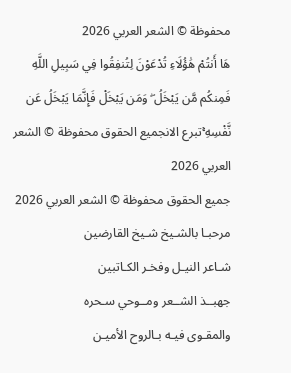محفوظة © الشعر العربي 2026
هَا أَنتُمْ هَٰؤُلَاءِ تُدْعَوْنَ لِتُنفِقُوا فِي سَبِيلِ اللَّهِ فَمِنكُم مَّن يَبْخَلُ ۖ وَمَن يَبْخَلْ فَإِنَّمَا يَبْخَلُ عَن نَّفْسِهِ ۚتبرع الانجميع الحقوق محفوظة © الشعر العربي 2026
جميع الحقوق محفوظة © الشعر العربي 2026
مرحبـا بالشـيخ شـيخ القارضين
شـاعر النيـل وفخـر الكـاتبين
جهبــذ الشــعر ومــوحي سـحره
والمقـوى فيـه بـالروح الأميـن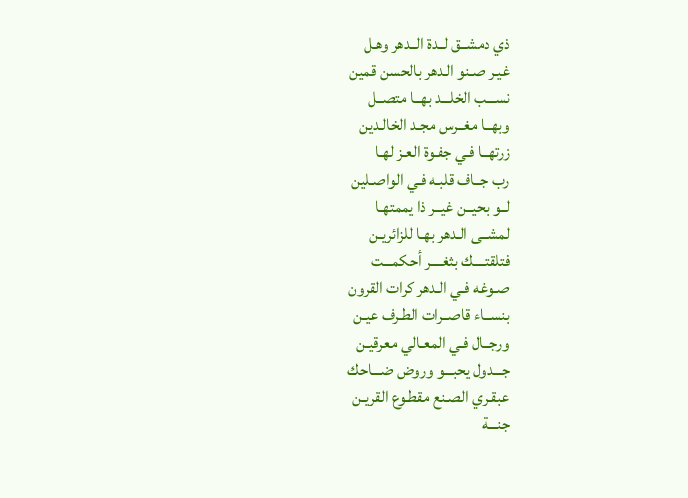ذي دمشــق لــدة الــدهر وهـل
غيـر صـنو الـدهر بالحسن قمين
نســـب الخلـــد بهــا متصــل
وبهــا مغــرس مجـد الخالـدين
زرتهــا فـي جفـوة العـز لهـا
رب جــاف قلبـه فـي الواصـلين
لــو بحيــن غيــر ذا يممتهـا
لمشــى الـدهر بهـا للزائريـن
فتلقتــــك بثغــــر أحكمـــت
صـوغه فـي الـدهر كرات القرون
بنســاء قاصــرات الطـرف عيـن
ورجــال فـي المعـالي معرقيـن
جـــدول يحبـــو وروض ضـــاحك
عبقـري الصـنع مقطـوع القريـن
جنـــة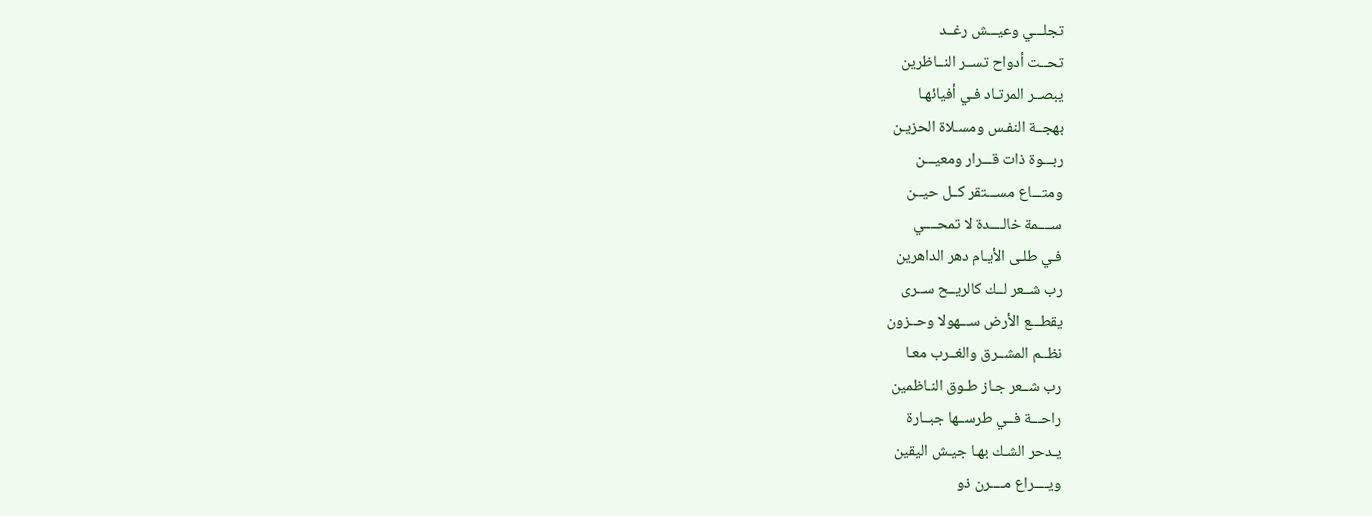تجلـــي وعيـــش رغــد
تحــت أدواح تســر النــاظرين
يبصــر المرتـاد فـي أفيائهـا
بهجــة النفـس ومسـلاة الحزيـن
ربـــوة ذات قـــرار ومعيـــن
ومتـــاع مســـتقر كــل حيــن
ســــمة خالــــدة لا تمحــــي
فـي طلـى الأيـام دهر الداهرين
رب شــعر لــك كالريــح ســرى
يقطـــع الأرض ســـهولا وحــزون
نظــم المشــرق والغــرب معـا
رب شــعر جـاز طـوق النـاظمين
راحـــة فــي طرســها جبــارة
يـدحر الشـك بهـا جيـش اليقين
ويــــراع مــــرن ذو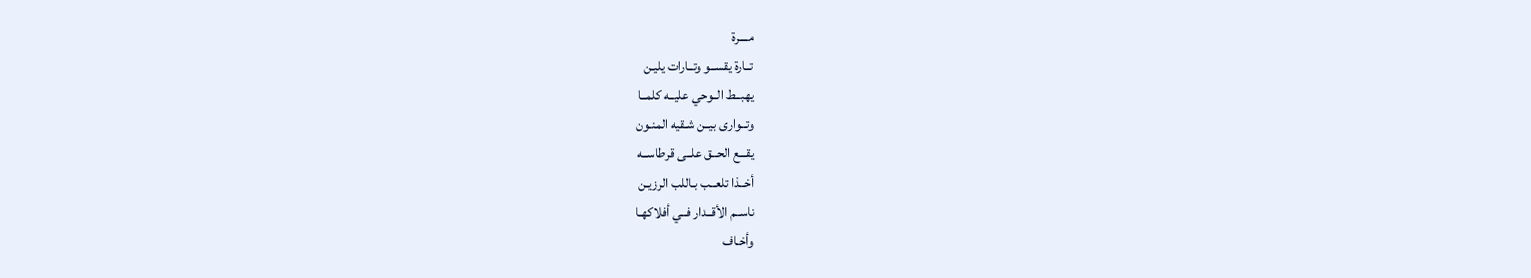مــــرة
تــارة يقســو وتــارات يليـن
يهبــط الــوحي عليــه كلمــا
وتــوارى بيــن شـقيه المنـون
يقـــع الحــق علــى قرطاســه
أخــذا تلعــب بـاللب الرزيـن
ناســم الأقــدار فــي أفلاكهـا
وأخـاف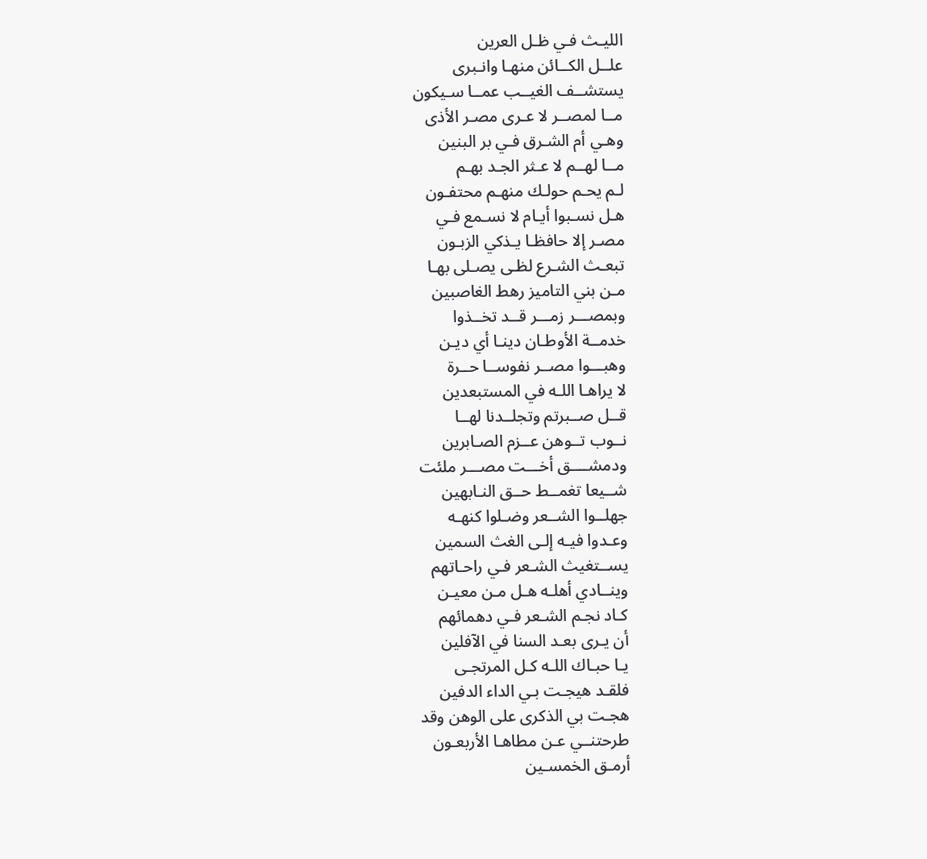الليـث فـي ظـل العرين
علــل الكــائن منهـا وانـبرى
يستشــف الغيــب عمــا سـيكون
مــا لمصــر لا عـرى مصـر الأذى
وهـي أم الشـرق فـي بر البنين
مــا لهــم لا عـثر الجـد بهـم
لـم يحـم حولـك منهـم محتفـون
هـل نسـبوا أيـام لا نسـمع فـي
مصـر إلا حافظـا يـذكي الزبـون
تبعـث الشـرع لظـى يصـلى بهـا
مـن بني التاميز رهط الغاصبين
وبمصـــر زمـــر قــد تخــذوا
خدمــة الأوطـان دينـا أي ديـن
وهبـــوا مصــر نفوســا حــرة
لا يراهـا اللـه في المستبعدين
قــل صــبرتم وتجلــدنا لهــا
نــوب تــوهن عــزم الصـابرين
ودمشــــق أخـــت مصـــر ملئت
شــيعا تغمــط حــق النـابهين
جهلــوا الشــعر وضـلوا كنهـه
وعـدوا فيـه إلـى الغث السمين
يســتغيث الشـعر فـي راحـاتهم
وينــادي أهلـه هـل مـن معيـن
كـاد نجـم الشـعر فـي دهمائهم
أن يـرى بعـد السنا في الآفلين
يـا حبـاك اللـه كـل المرتجـى
فلقـد هيجـت بـي الداء الدفين
هجـت بي الذكرى على الوهن وقد
طرحتنــي عـن مطاهـا الأربعـون
أرمـق الخمسـين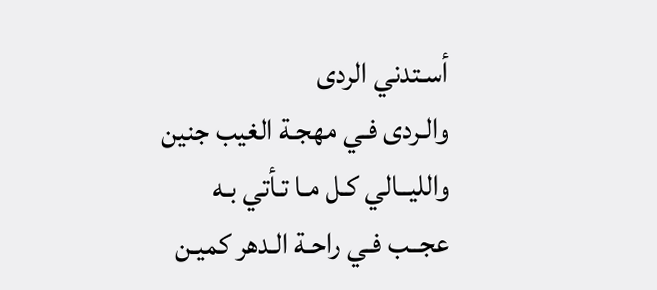أسـتدني الردى
والـردى فـي مهجـة الغيب جنين
والليــالي كـل مـا تـأتي بـه
عجــب فـي راحـة الـدهر كميـن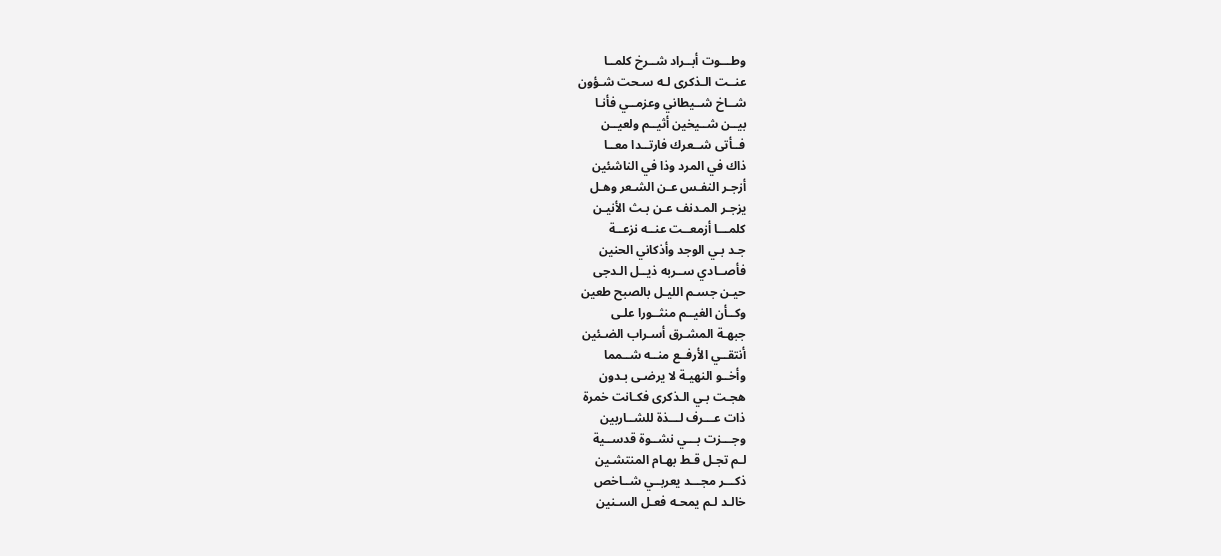وطـــوت أبــراد شــرخ كلمــا
عنــت الـذكرى لـه سـحت شـؤون
شــاخ شــيطاني وعزمــي فأنـا
بيــن شــيخين أثيــم ولعيــن
فــأتى شــعرك فارتــدا معــا
ذاك في المرد وذا في الناشئين
أزجـر النفـس عـن الشـعر وهـل
يزجـر المـدنف عـن بـث الأنيـن
كلمـــا أزمعــت عنــه نزعــة
جـد بـي الوجد وأذكاني الحنين
فأصــادي ســربه ذيــل الـدجى
حيـن جسـم الليـل بالصبح طعين
وكــأن الغيــم منثــورا علـى
جبهـة المشـرق أسـراب الضـئين
أنتقــي الأرفــع منــه شــمما
وأخــو النهيـة لا يرضـى بـدون
هجـت بـي الـذكرى فكـانت خمرة
ذات عـــرف لـــذة للشــاربين
وجـــزت بـــي نشــوة قدســية
لـم تجـل قـط بهـام المنتشـين
ذكـــر مجـــد يعربــي شــاخص
خالـد لـم يمحـه فعـل السـنين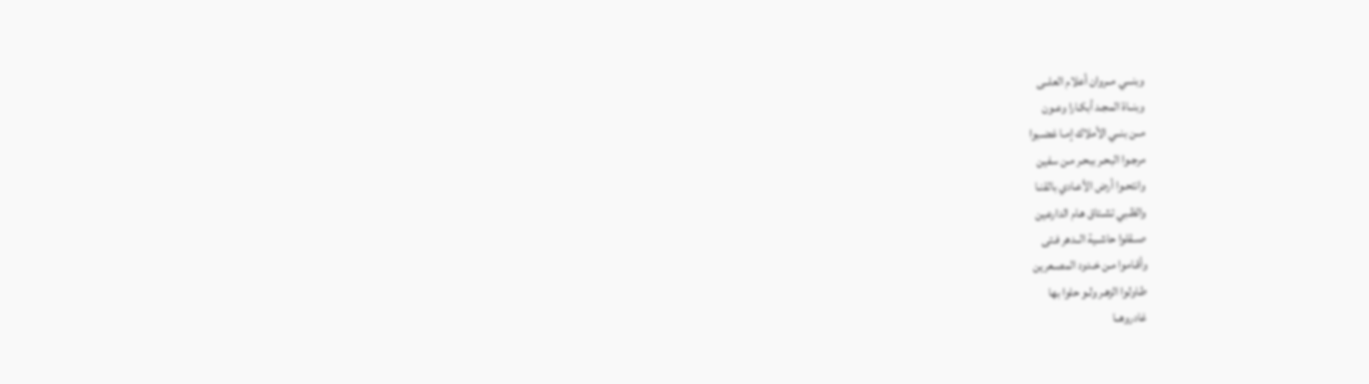وبنـــي مــروان أعلام العلــى
وبنــاة المجـد أبكـارا وعـون
مــن بنــي الأملاك إمـا غضـبوا
مرجـوا البحـر ببحـر مـن سفين
وانتحـوا أرض الأعـادي بالقنـا
والظـبي تشـتاق هـام الدارعين
صــقلوا حاشــية الــدهر فـتى
وأقـاموا مـن خـدود المصـعرين
طـاولوا الزهـر ولـو حلوا بها
غادروهــا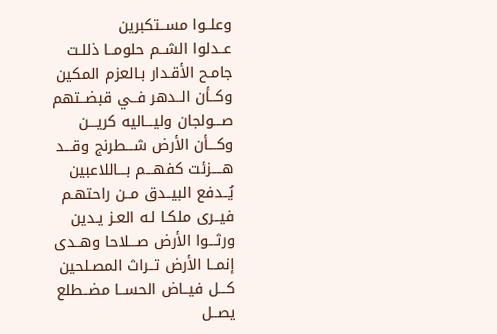وعلــوا مســتكبرين
عــدلوا الشــم حلومــا ذللـت
جامـح الأقـدار بـالعزم المكين
وكــأن الــدهر فــي قبضــتهم
صـــولجان وليـــاليه كريـــن
وكـــأن الأرض شـــطرنج وقـــد
هــــزئت كفهـــم بـــاللاعبين
يُــدفع البيــدق مــن راحتهـم
فيــرى ملكـا لـه العـز يـدين
ورثـــوا الأرض صـــلاحا وهــدى
إنمــا الأرض تــراث المصـلحين
كـــل فيــاض الحســا مضــطلع
يصــل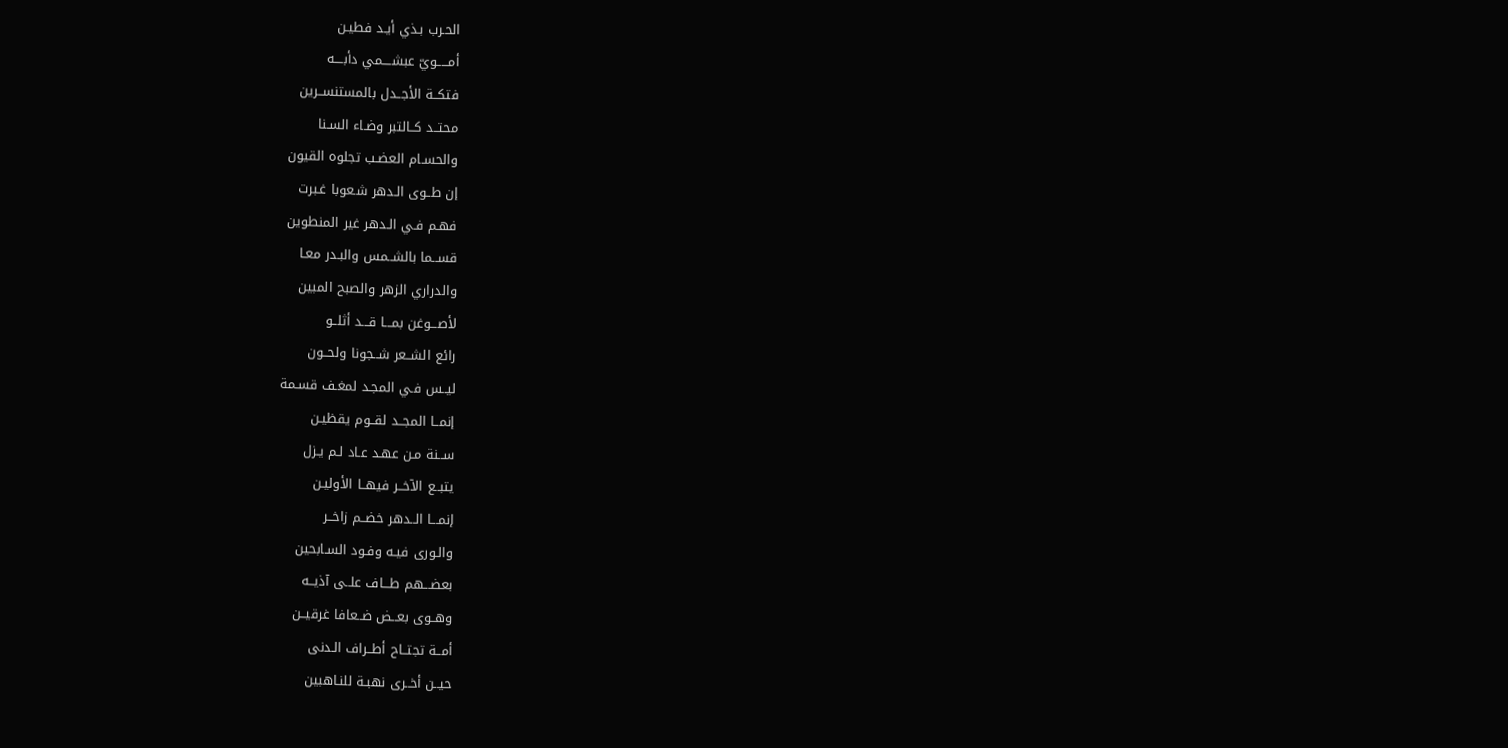الحـرب بـذي أيـد فطيـن
أمـــــويّ عبشــــمي دأبــــه
فتكــة الأجــدل بالمستنســرين
محتــد كــالتبر وضـاء السـنا
والحسـام العضـب تجلوه القيون
إن طــوى الـدهر شـعوبا غـبرت
فهـم فـي الـدهر غير المنطوين
قســما بالشــمس والبـدر معـا
والدراري الزهر والصبح المبين
لأصـــوغن بمـــا قـــد أثلــو
رائع الشــعر شــجونا ولحــون
ليــس فـي المجـد لمغـف قسـمة
إنمــا المجــد لقــوم يقظيـن
ســنة مـن عهـد عـاد لـم يـزل
يتبــع الآخــر فيهــا الأوليـن
إنمـــا الــدهر خضــم زاخــر
والـورى فيـه وفـود السـابحين
بعضـــهم طـــاف علــى آذيــه
وهــوى بعــض ضــعافا غرقيــن
أمــة تجتــاح أطــراف الـدنى
حيــن أخــرى نهبـة للنـاهبين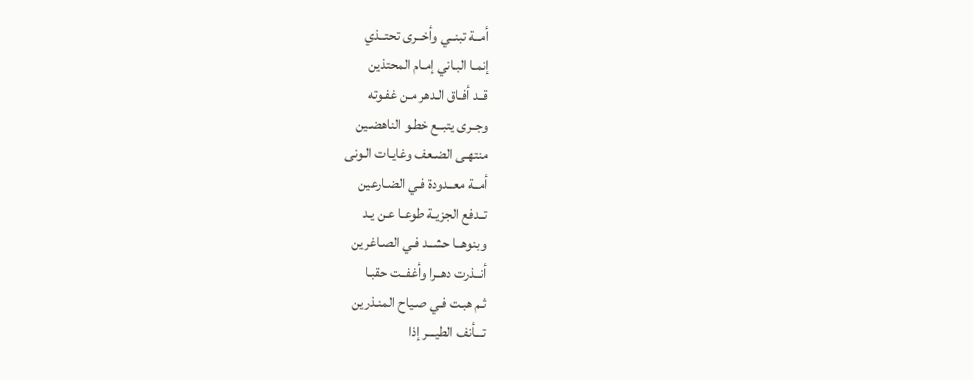أمــة تبنــي وأخــرى تحتــذي
إنمـا البـاني إمـام المحتذين
قــد أفـاق الـدهر مـن غفـوته
وجــرى يتبــع خطـو الناهضـين
منتهـى الضـعف وغايـات الـونى
أمــة معــدودة فـي الضـارعين
تــدفع الجزيـة طوعـا عـن يـد
وبنوهــا حشــد فـي الصـاغرين
أنــذرت دهــرا وأغفــت حقبـا
ثـم هبـت فـي صـياح المنـذرين
تـــأنف الطيـــر إذا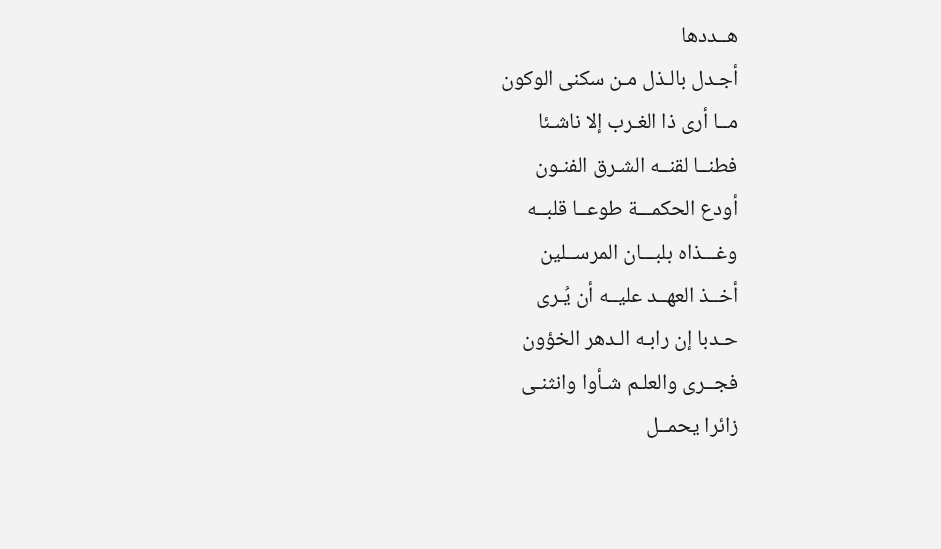هــددها
أجـدل بالـذل مـن سكنى الوكون
مــا أرى ذا الغـرب إلا ناشـئا
فطنــا لقنــه الشـرق الفنـون
أودع الحكمـــة طوعــا قلبــه
وغـــذاه بلبـــان المرســلين
أخــذ العهــد عليــه أن يُـرى
حـدبا إن رابـه الـدهر الخؤون
فجــرى والعلـم شـأوا وانثنـى
زائرا يحمــل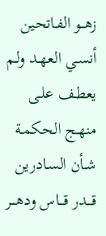زهــو الفـاتحين
أنسـي العهـد ولـم يعطـف علـى
منهـج الحكمـة شـأن السـادرين
قـــدر قـــاس ودهـــر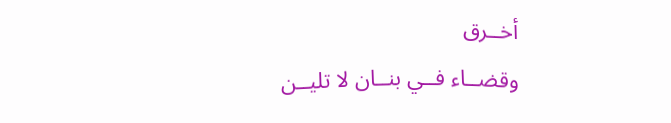أخــرق
وقضــاء فــي بنــان لا تليــن